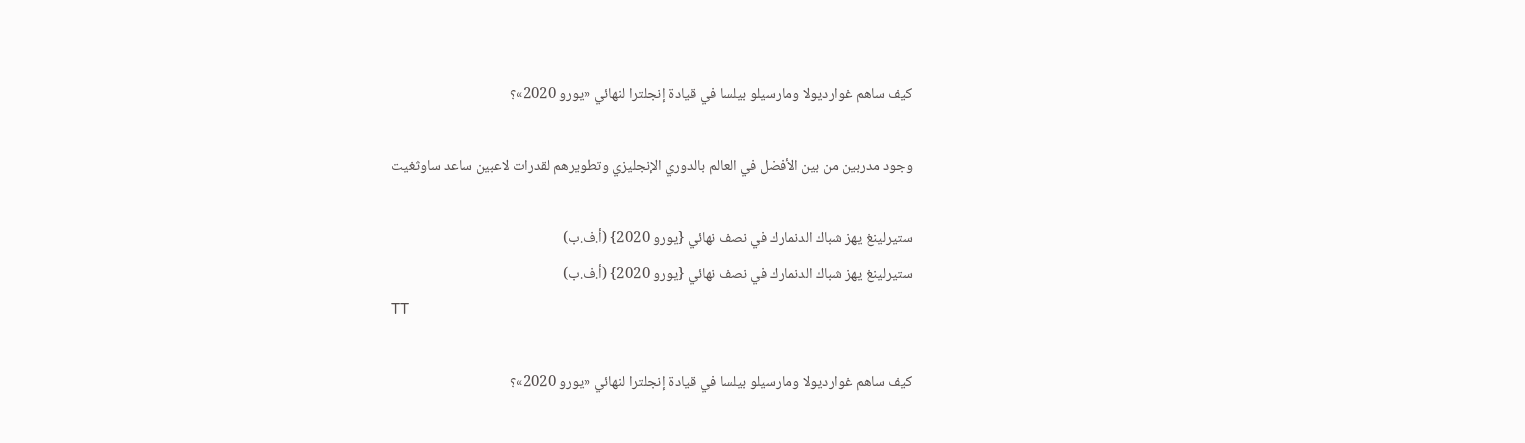كيف ساهم غوارديولا ومارسيلو بيلسا في قيادة إنجلترا لنهائي «يورو 2020»؟

وجود مدربين من بين الأفضل في العالم بالدوري الإنجليزي وتطويرهم لقدرات لاعبين ساعد ساوثغيت

ستيرلينغ يهز شباك الدنمارك في نصف نهائي {يورو 2020} (أ.ف.ب)
ستيرلينغ يهز شباك الدنمارك في نصف نهائي {يورو 2020} (أ.ف.ب)
TT

كيف ساهم غوارديولا ومارسيلو بيلسا في قيادة إنجلترا لنهائي «يورو 2020»؟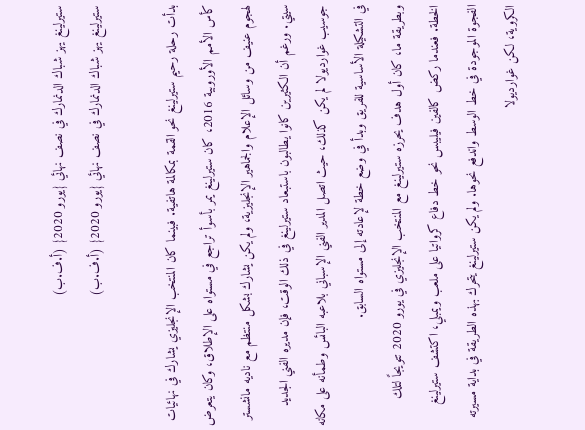ستيرلينغ يهز شباك الدنمارك في نصف نهائي {يورو 2020} (أ.ف.ب)
ستيرلينغ يهز شباك الدنمارك في نصف نهائي {يورو 2020} (أ.ف.ب)

بدأت رحلة رحيم ستيرلينغ نحو القمة بمكالمة هاتفية. فبينما كان المنتخب الإنجليزي يشارك في نهائيات كأس الأمم الأوروبية 2016، كان ستيرلينغ يمر بأسوأ تراجع في مستواه على الإطلاق، وكان يتعرض لهجوم عنيف من وسائل الإعلام والجماهير الإنجليزية، ولم يكن يشارك بشكل منتظم مع ناديه مانشستر سيتي. ورغم أن الكثيرين كانوا يطالبون باستبعاد ستيرلينغ في ذلك الوقت، فإن مديره الفني الجديد جوسيب غوارديولا لم يكن كذلك، حيث اتصل المدير الفني الإسباني بلاعبه البائس وطمأنه على مكانه في التشكيلة الأساسية للفريق وبدأ في وضع خطة لإعادته إلى مستواه السابق.
وبطريقة ما، كان أول هدف يحرزه ستيرلينغ مع المنتخب الإنجليزي في يورو 2020 تتويجاً لتلك الخطة. فعندما ركض كالفين فيليبس نحو خط دفاع كرواتيا على ملعب ويمبلي، اكتشف ستيرلينغ الفجوة الموجودة في خط الوسط واندفع نحوها. ولم يكن ستيرلينغ يتحرك بهذه الطريقة في بداية مسيرته الكروية، لكن غوارديولا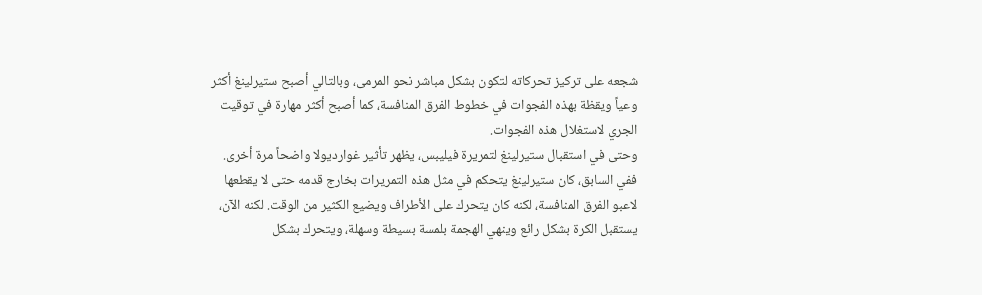شجعه على تركيز تحركاته لتكون بشكل مباشر نحو المرمى، وبالتالي أصبح ستيرلينغ أكثر وعياً ويقظة بهذه الفجوات في خطوط الفرق المنافسة، كما أصبح أكثر مهارة في توقيت الجري لاستغلال هذه الفجوات.
وحتى في استقبال ستيرلينغ لتمريرة فيليبس، يظهر تأثير غوارديولا واضحاً مرة أخرى. ففي السابق، كان ستيرلينغ يتحكم في مثل هذه التمريرات بخارج قدمه حتى لا يقطعها لاعبو الفرق المنافسة، لكنه كان يتحرك على الأطراف ويضيع الكثير من الوقت. لكنه الآن، يستقبل الكرة بشكل رائع وينهي الهجمة بلمسة بسيطة وسهلة، ويتحرك بشكل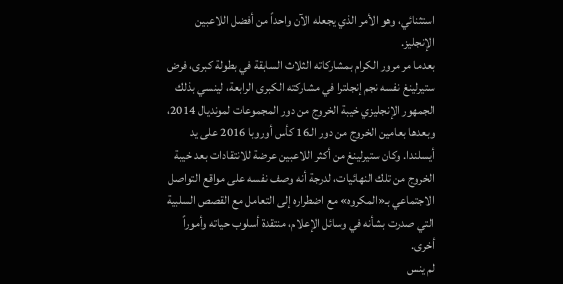استثنائي، وهو الأمر الذي يجعله الآن واحداً من أفضل اللاعبين الإنجليز.
بعدما مر مرور الكرام بمشاركاته الثلاث السابقة في بطولة كبرى، فرض ستيرلينغ نفسه نجم إنجلترا في مشاركته الكبرى الرابعة، لينسي بذلك الجمهور الإنجليزي خيبة الخروج من دور المجموعات لمونديال 2014، وبعدها بعامين الخروج من دور الـ16 كأس أوروبا 2016 على يد أيسلندا. وكان ستيرلينغ من أكثر اللاعبين عرضة للانتقادات بعد خيبة الخروج من تلك النهائيات، لدرجة أنه وصف نفسه على مواقع التواصل الاجتماعي بـ«المكروه» مع اضطراره إلى التعامل مع القصص السلبية التي صدرت بشأنه في وسائل الإعلام، منتقدة أسلوب حياته وأموراً أخرى.
لم ينس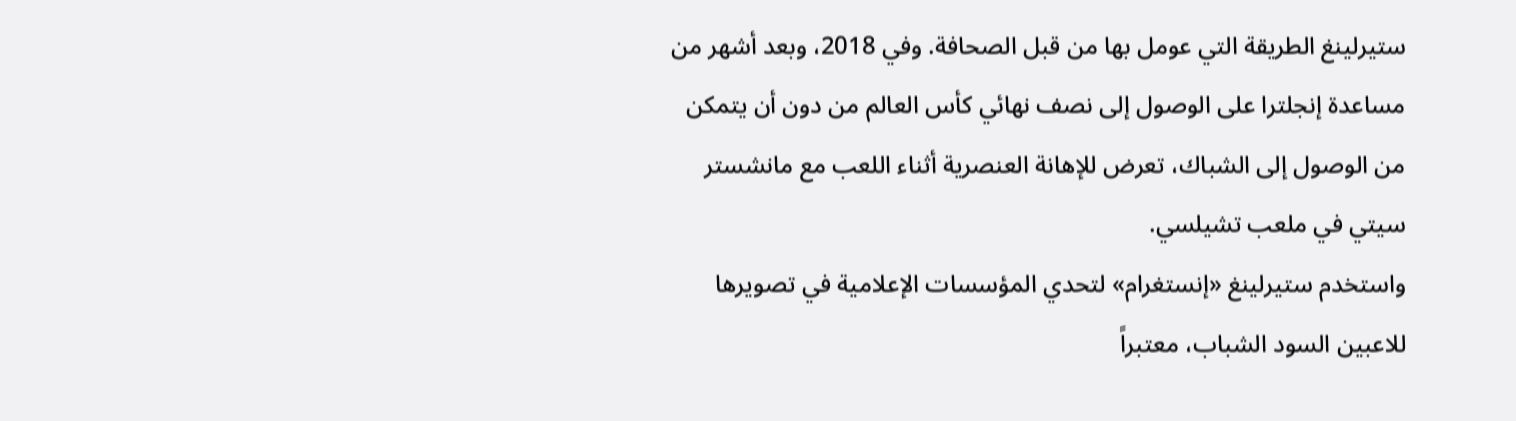ستيرلينغ الطريقة التي عومل بها من قبل الصحافة. وفي 2018، وبعد أشهر من مساعدة إنجلترا على الوصول إلى نصف نهائي كأس العالم من دون أن يتمكن من الوصول إلى الشباك، تعرض للإهانة العنصرية أثناء اللعب مع مانشستر سيتي في ملعب تشيلسي.
واستخدم ستيرلينغ «إنستغرام» لتحدي المؤسسات الإعلامية في تصويرها للاعبين السود الشباب، معتبراً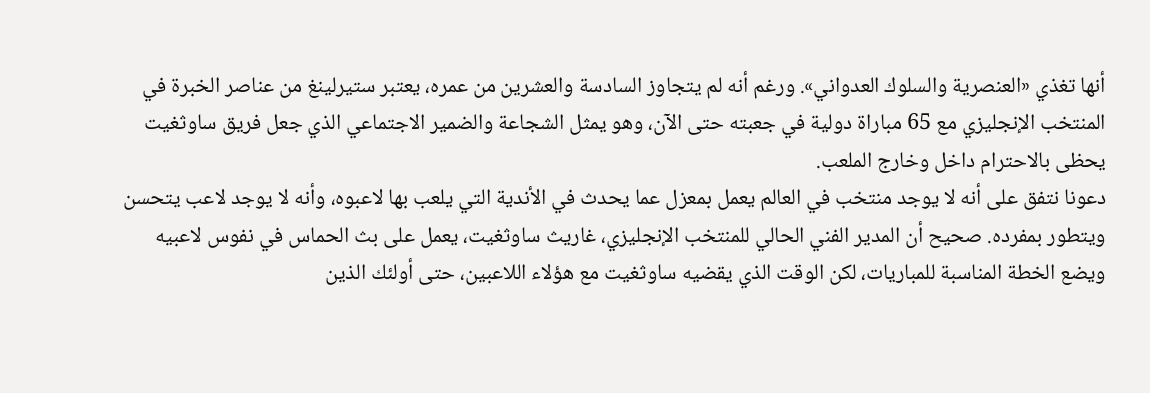أنها تغذي «العنصرية والسلوك العدواني». ورغم أنه لم يتجاوز السادسة والعشرين من عمره، يعتبر ستيرلينغ من عناصر الخبرة في المنتخب الإنجليزي مع 65 مباراة دولية في جعبته حتى الآن، وهو يمثل الشجاعة والضمير الاجتماعي الذي جعل فريق ساوثغيت يحظى بالاحترام داخل وخارج الملعب.
دعونا نتفق على أنه لا يوجد منتخب في العالم يعمل بمعزل عما يحدث في الأندية التي يلعب بها لاعبوه، وأنه لا يوجد لاعب يتحسن ويتطور بمفرده. صحيح أن المدير الفني الحالي للمنتخب الإنجليزي، غاريث ساوثغيت، يعمل على بث الحماس في نفوس لاعبيه ويضع الخطة المناسبة للمباريات، لكن الوقت الذي يقضيه ساوثغيت مع هؤلاء اللاعبين، حتى أولئك الذين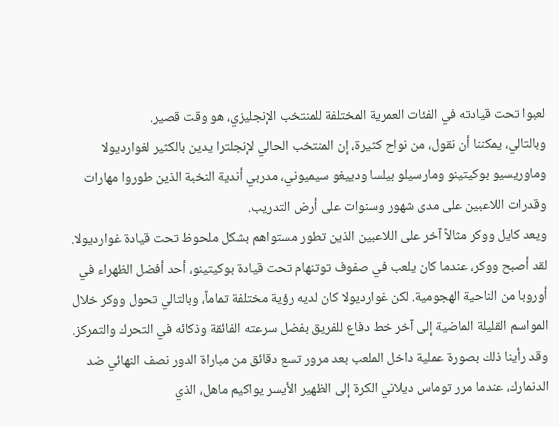لعبوا تحت قيادته في الفئات العمرية المختلفة للمنتخب الإنجليزي، هو وقت قصير.
وبالتالي، يمكننا أن نقول، من نواح كثيرة، إن المنتخب الحالي لإنجلترا يدين بالكثير لغوارديولا وماوريسيو بوكيتينو ومارسيلو بيلسا ودييغو سيميوني، مدربي أندية النخبة الذين طوروا مهارات وقدرات اللاعبين على مدى شهور وسنوات على أرض التدريب.
ويعد كايل ووكر مثالاً آخر على اللاعبين الذين تطور مستواهم بشكل ملحوظ تحت قيادة غوارديولا. لقد أصبح ووكر، عندما كان يلعب في صفوف توتنهام تحت قيادة بوكيتينو، أحد أفضل الظهراء في أوروبا من الناحية الهجومية. لكن غوارديولا كان لديه رؤية مختلفة تماماً، وبالتالي تحول ووكر خلال المواسم القليلة الماضية إلى آخر خط دفاع للفريق بفضل سرعته الفائقة وذكائه في التحرك والتمركز.
وقد رأينا ذلك بصورة عملية داخل الملعب بعد مرور تسع دقائق من مباراة الدور نصف النهائي ضد الدنمارك، عندما مرر توماس ديلاني الكرة إلى الظهير الأيسر يواكيم ماهل، الذي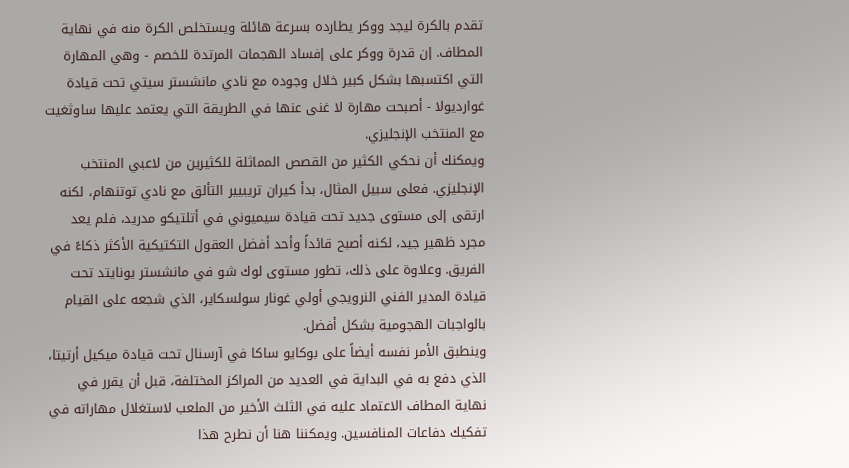تقدم بالكرة ليجد ووكر يطارده بسرعة هائلة ويستخلص الكرة منه في نهاية المطاف. إن قدرة ووكر على إفساد الهجمات المرتدة للخصم - وهي المهارة التي اكتسبها بشكل كبير خلال وجوده مع نادي مانشستر سيتي تحت قيادة غوارديولا - أصبحت مهارة لا غنى عنها في الطريقة التي يعتمد عليها ساوثغيت مع المنتخب الإنجليزي.
ويمكنك أن نحكي الكثير من القصص المماثلة للكثيرين من لاعبي المنتخب الإنجليزي. فعلى سبيل المثال، بدأ كيران تريبيير التألق مع نادي توتنهام، لكنه ارتقى إلى مستوى جديد تحت قيادة سيميوني في أتلتيكو مدريد، فلم يعد مجرد ظهير جيد، لكنه أصبح قائداً وأحد أفضل العقول التكتيكية الأكثر ذكاءً في الفريق. وعلاوة على ذلك، تطور مستوى لوك شو في مانشستر يونايتد تحت قيادة المدير الفني النرويجي أولي غونار سولسكاير، الذي شجعه على القيام بالواجبات الهجومية بشكل أفضل.
وينطبق الأمر نفسه أيضاً على بوكايو ساكا في آرسنال تحت قيادة ميكيل أرتيتا، الذي دفع به في البداية في العديد من المراكز المختلفة، قبل أن يقرر في نهاية المطاف الاعتماد عليه في الثلث الأخير من الملعب لاستغلال مهاراته في تفكيك دفاعات المنافسين. ويمكننا هنا أن نطرح هذا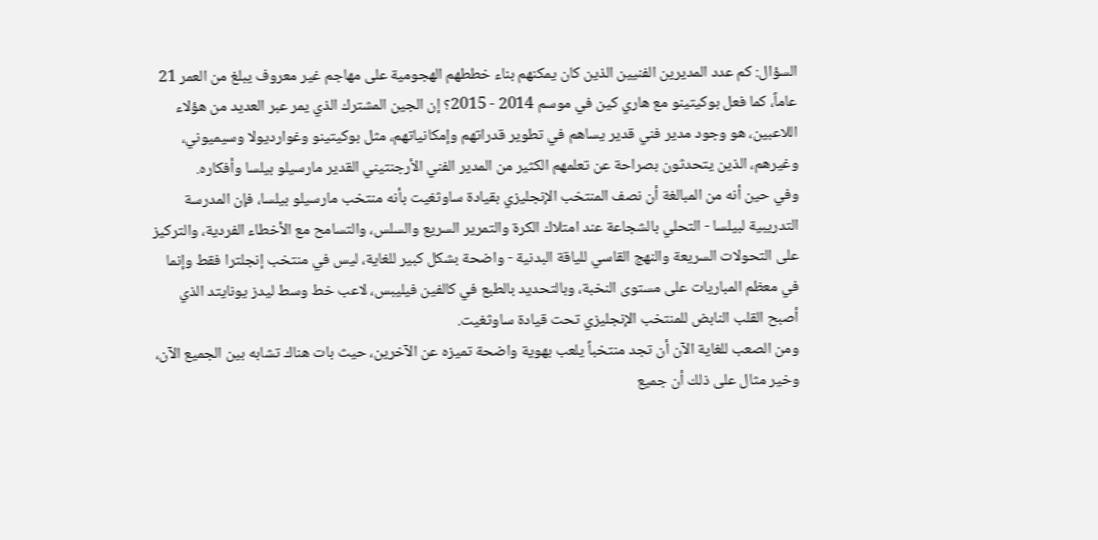السؤال: كم عدد المديرين الفنيين الذين كان يمكنهم بناء خططهم الهجومية على مهاجم غير معروف يبلغ من العمر 21 عاماً، كما فعل بوكيتينو مع هاري كين في موسم 2014 - 2015؟ إن الجين المشترك الذي يمر عبر العديد من هؤلاء اللاعبين، هو وجود مدير فني قدير يساهم في تطوير قدراتهم وإمكانياتهم، مثل بوكيتينو وغوارديولا وسيميوني، وغيرهم، الذين يتحدثون بصراحة عن تعلمهم الكثير من المدير الفني الأرجنتيني القدير مارسيلو بيلسا وأفكاره.
وفي حين أنه من المبالغة أن نصف المنتخب الإنجليزي بقيادة ساوثغيت بأنه منتخب مارسيلو بيلسا، فإن المدرسة التدريبية لبيلسا - التحلي بالشجاعة عند امتلاك الكرة والتمرير السريع والسلس، والتسامح مع الأخطاء الفردية، والتركيز على التحولات السريعة والنهج القاسي للياقة البدنية - واضحة بشكل كبير للغاية، ليس في منتخب إنجلترا فقط وإنما في معظم المباريات على مستوى النخبة، وبالتحديد بالطبع في كالفين فيليبس، لاعب خط وسط ليدز يونايتد الذي أصبح القلب النابض للمنتخب الإنجليزي تحت قيادة ساوثغيت.
ومن الصعب للغاية الآن أن تجد منتخباً يلعب بهوية واضحة تميزه عن الآخرين، حيث بات هناك تشابه بين الجميع الآن، وخير مثال على ذلك أن جميع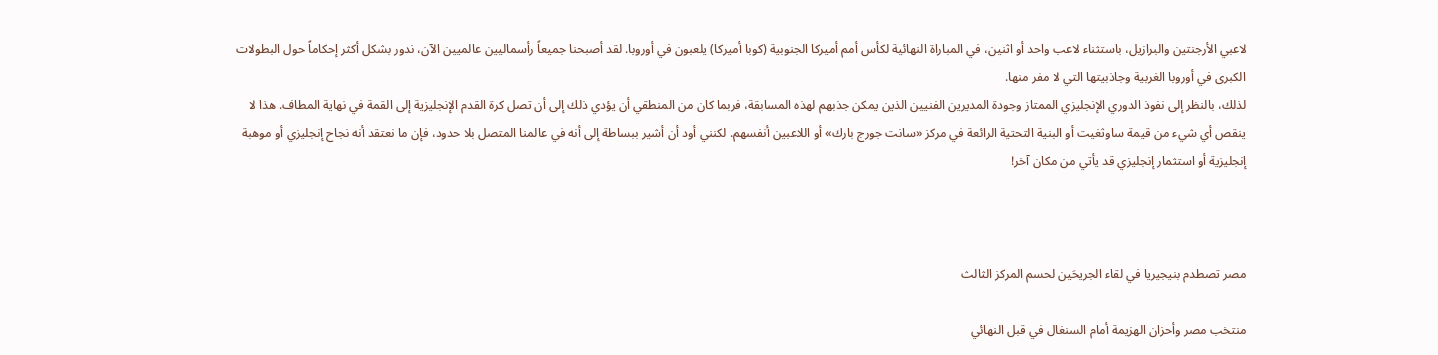لاعبي الأرجنتين والبرازيل، باستثناء لاعب واحد أو اثنين، في المباراة النهائية لكأس أمم أميركا الجنوبية (كوبا أميركا) يلعبون في أوروبا. لقد أصبحنا جميعاً رأسماليين عالميين الآن، ندور بشكل أكثر إحكاماً حول البطولات الكبرى في أوروبا الغربية وجاذبيتها التي لا مفر منها.
لذلك، بالنظر إلى نفوذ الدوري الإنجليزي الممتاز وجودة المديرين الفنيين الذين يمكن جذبهم لهذه المسابقة، فربما كان من المنطقي أن يؤدي ذلك إلى أن تصل كرة القدم الإنجليزية إلى القمة في نهاية المطاف. هذا لا ينقص أي شيء من قيمة ساوثغيت أو البنية التحتية الرائعة في مركز «سانت جورج بارك» أو اللاعبين أنفسهم. لكنني أود أن أشير ببساطة إلى أنه في عالمنا المتصل بلا حدود، فإن ما نعتقد أنه نجاح إنجليزي أو موهبة إنجليزية أو استثمار إنجليزي قد يأتي من مكان آخر!



مصر تصطدم بنيجيريا في لقاء الجريحَين لحسم المركز الثالث

منتخب مصر وأحزان الهزيمة أمام السنغال في قبل النهائي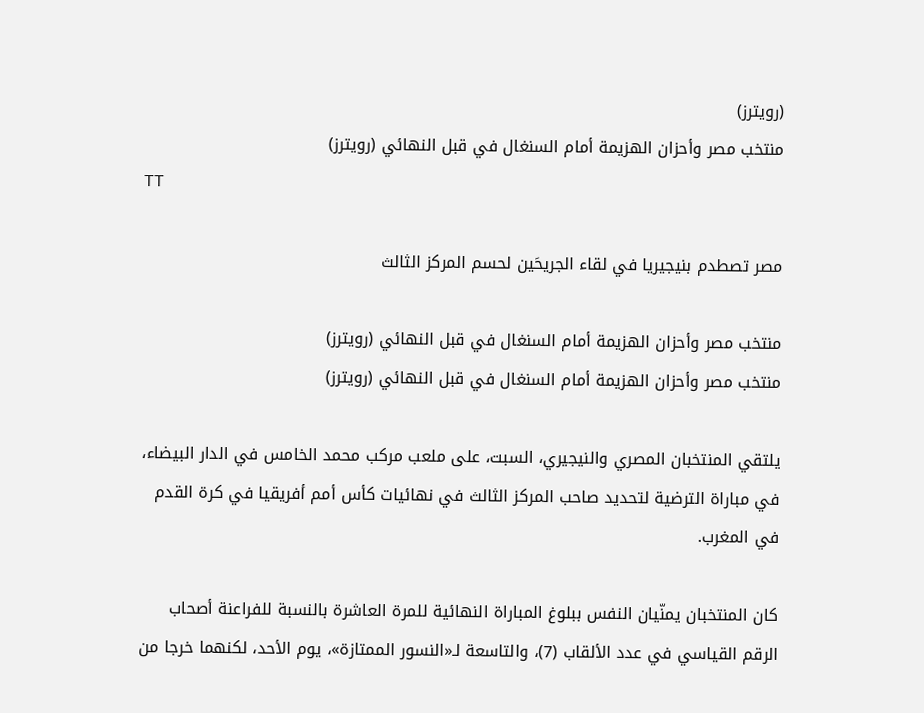(رويترز)
منتخب مصر وأحزان الهزيمة أمام السنغال في قبل النهائي (رويترز)
TT

مصر تصطدم بنيجيريا في لقاء الجريحَين لحسم المركز الثالث

منتخب مصر وأحزان الهزيمة أمام السنغال في قبل النهائي (رويترز)
منتخب مصر وأحزان الهزيمة أمام السنغال في قبل النهائي (رويترز)

يلتقي المنتخبان المصري والنيجيري، السبت، على ملعب مركب محمد الخامس في الدار البيضاء، في مباراة الترضية لتحديد صاحب المركز الثالث في نهائيات كأس أمم أفريقيا في كرة القدم في المغرب.

كان المنتخبان يمنّيان النفس ببلوغ المباراة النهائية للمرة العاشرة بالنسبة للفراعنة أصحاب الرقم القياسي في عدد الألقاب (7)، والتاسعة لـ«النسور الممتازة»، يوم الأحد، لكنهما خرجا من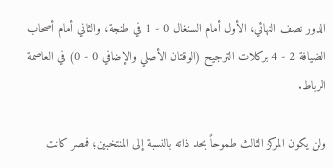الدور نصف النهائي، الأول أمام السنغال 0 - 1 في طنجة، والثاني أمام أصحاب الضيافة 2 - 4 بركلات الترجيح (الوقتان الأصلي والإضافي 0 - 0) في العاصمة الرباط.

ولن يكون المركز الثالث طموحاً بحد ذاته بالنسبة إلى المنتخبين؛ فمصر كانت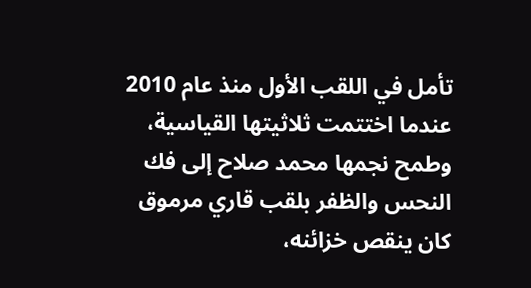تأمل في اللقب الأول منذ عام 2010 عندما اختتمت ثلاثيتها القياسية، وطمح نجمها محمد صلاح إلى فك النحس والظفر بلقب قاري مرموق كان ينقص خزائنه،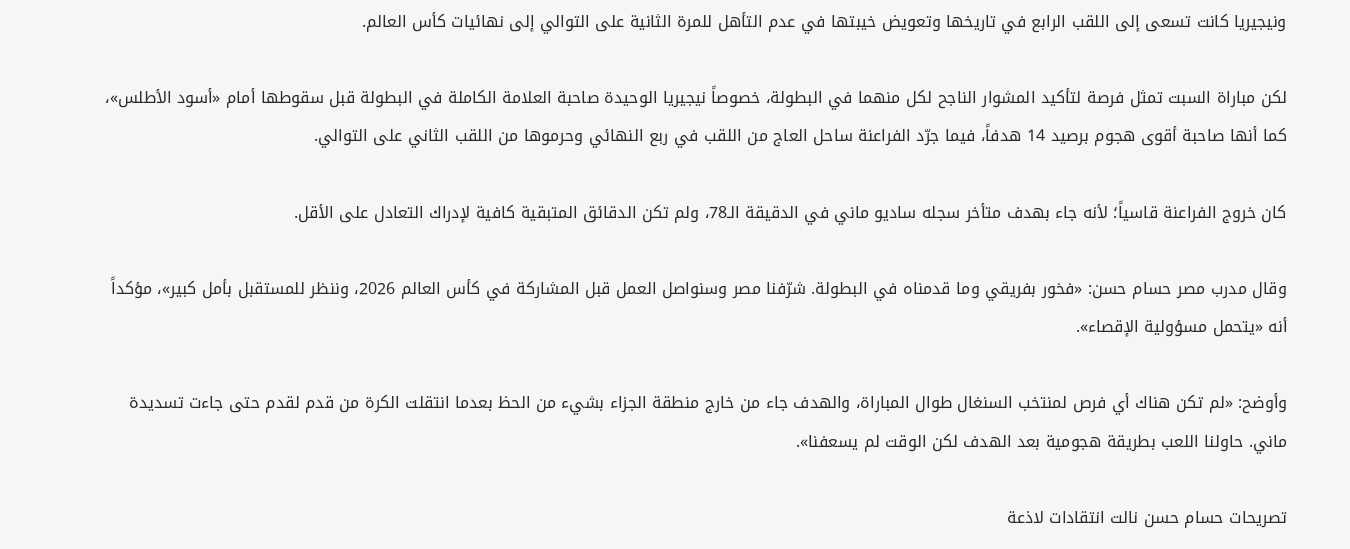ونيجيريا كانت تسعى إلى اللقب الرابع في تاريخها وتعويض خيبتها في عدم التأهل للمرة الثانية على التوالي إلى نهائيات كأس العالم.

لكن مباراة السبت تمثل فرصة لتأكيد المشوار الناجح لكل منهما في البطولة، خصوصاً نيجيريا الوحيدة صاحبة العلامة الكاملة في البطولة قبل سقوطها أمام «أسود الأطلس»، كما أنها صاحبة أقوى هجوم برصيد 14 هدفاً، فيما جرّد الفراعنة ساحل العاج من اللقب في ربع النهائي وحرموها من اللقب الثاني على التوالي.

كان خروج الفراعنة قاسياً؛ لأنه جاء بهدف متأخر سجله ساديو ماني في الدقيقة الـ78، ولم تكن الدقائق المتبقية كافية لإدراك التعادل على الأقل.

وقال مدرب مصر حسام حسن: «فخور بفريقي وما قدمناه في البطولة. شرّفنا مصر وسنواصل العمل قبل المشاركة في كأس العالم 2026، وننظر للمستقبل بأمل كبير»، مؤكداً أنه «يتحمل مسؤولية الإقصاء».

وأوضح: «لم تكن هناك أي فرص لمنتخب السنغال طوال المباراة، والهدف جاء من خارج منطقة الجزاء بشيء من الحظ بعدما انتقلت الكرة من قدم لقدم حتى جاءت تسديدة ماني. حاولنا اللعب بطريقة هجومية بعد الهدف لكن الوقت لم يسعفنا».

تصريحات حسام حسن نالت انتقادات لاذعة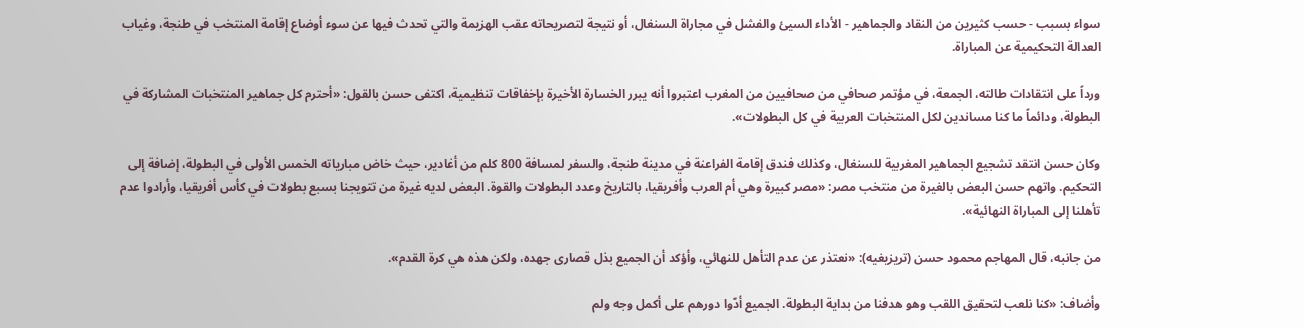سواء بسبب - حسب كثيرين من النقاد والجماهير - الأداء السيئ والفشل في مجاراة السنغال، أو نتيجة لتصريحاته عقب الهزيمة والتي تحدث فيها عن سوء أوضاع إقامة المنتخب في طنجة، وغياب العدالة التحكيمية عن المباراة.

ورداً على انتقادات طالته، الجمعة، في مؤتمر صحافي من صحافيين من المغرب اعتبروا أنه يبرر الخسارة الأخيرة بإخفاقات تنظيمية، اكتفى حسن بالقول: «أحترم كل جماهير المنتخبات المشاركة في البطولة، ودائماً ما كنا مساندين لكل المنتخبات العربية في كل البطولات».

وكان حسن انتقد تشجيع الجماهير المغربية للسنغال، وكذلك فندق إقامة الفراعنة في مدينة طنجة، والسفر لمسافة 800 كلم من أغادير، حيث خاض مبارياته الخمس الأولى في البطولة، إضافة إلى التحكيم. واتهم حسن البعض بالغيرة من منتخب مصر: «مصر كبيرة وهي أم العرب وأفريقيا، بالتاريخ وعدد البطولات والقوة. البعض لديه غيرة من تتويجنا بسبع بطولات في كأس أفريقيا، وأرادوا عدم تأهلنا إلى المباراة النهائية».

من جانبه، قال المهاجم محمود حسن (تريزيغيه): «نعتذر عن عدم التأهل للنهائي، وأؤكد أن الجميع بذل قصارى جهده، ولكن هذه هي كرة القدم».

وأضاف: «كنا نلعب لتحقيق اللقب وهو هدفنا من بداية البطولة. الجميع أدّوا دورهم على أكمل وجه ولم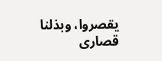يقصروا، وبذلنا قصارى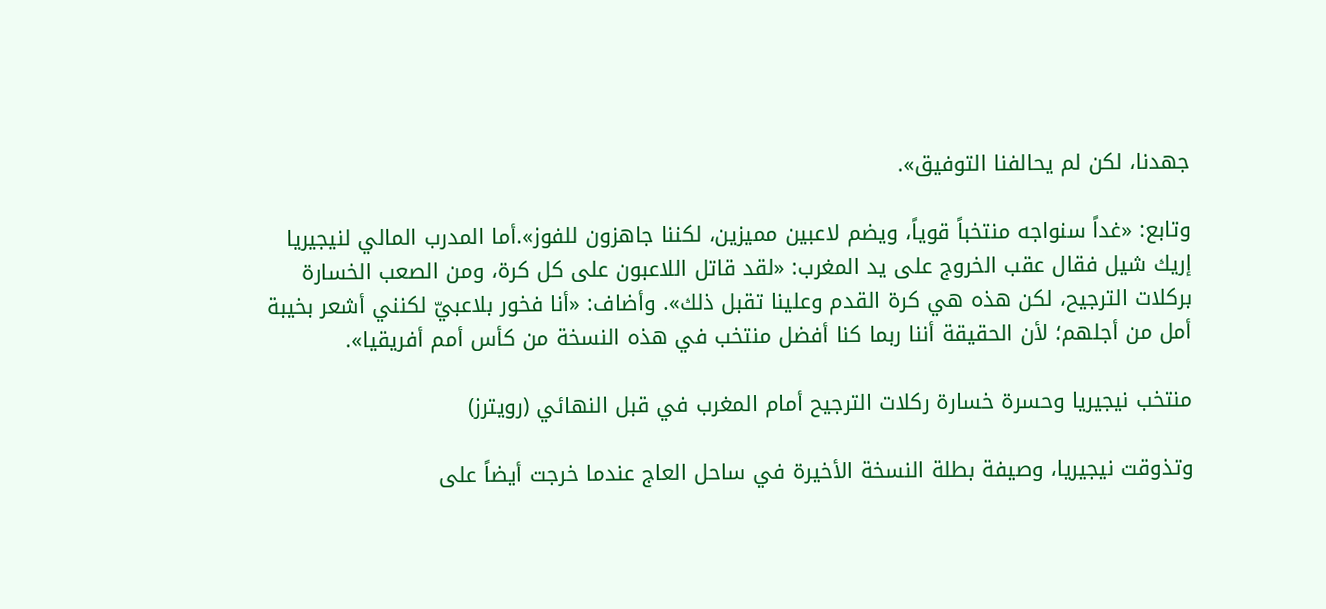جهدنا، لكن لم يحالفنا التوفيق».

وتابع: «غداً سنواجه منتخباً قوياً، ويضم لاعبين مميزين، لكننا جاهزون للفوز».أما المدرب المالي لنيجيريا إريك شيل فقال عقب الخروج على يد المغرب: «لقد قاتل اللاعبون على كل كرة، ومن الصعب الخسارة بركلات الترجيح، لكن هذه هي كرة القدم وعلينا تقبل ذلك». وأضاف: «أنا فخور بلاعبيّ لكنني أشعر بخيبة أمل من أجلهم؛ لأن الحقيقة أننا ربما كنا أفضل منتخب في هذه النسخة من كأس أمم أفريقيا».

منتخب نيجيريا وحسرة خسارة ركلات الترجيح أمام المغرب في قبل النهائي (رويترز)

وتذوقت نيجيريا، وصيفة بطلة النسخة الأخيرة في ساحل العاج عندما خرجت أيضاً على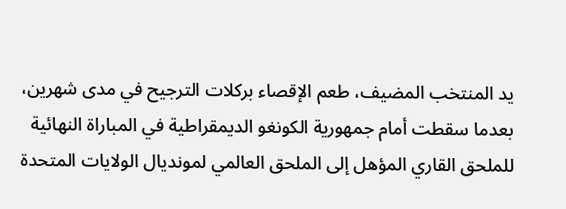يد المنتخب المضيف، طعم الإقصاء بركلات الترجيح في مدى شهرين، بعدما سقطت أمام جمهورية الكونغو الديمقراطية في المباراة النهائية للملحق القاري المؤهل إلى الملحق العالمي لمونديال الولايات المتحدة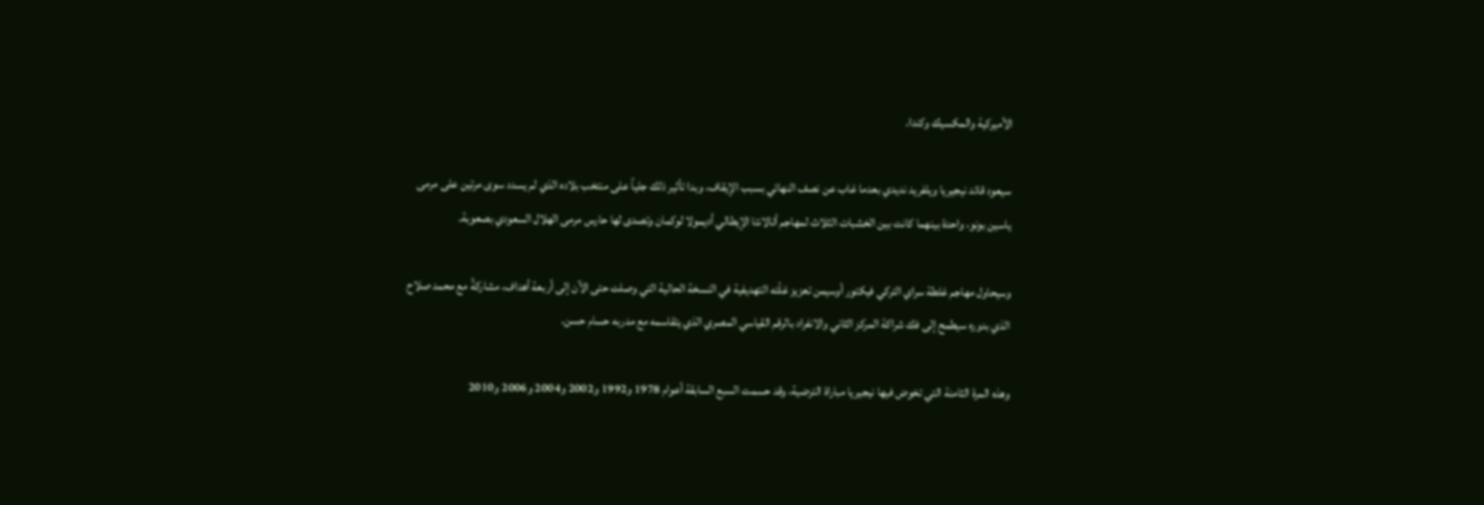الأميركية والمكسيك وكندا.

سيعود قائد نيجيريا ويلفريد نديدي بعدما غاب عن نصف النهائي بسبب الإيقاف، وبدا تأثير ذلك جلياً على منتخب بلاده الذي لم يسدد سوى مرتين على مرمى ياسين بونو، واحدة بينهما كانت بين الخشبات الثلاث لمهاجم أتالانتا الإيطالي أديمولا لوكمان وتصدى لها حارس مرمى الهلال السعودي بصعوبة.

وسيحاول مهاجم غلطة سراي التركي فيكتور أوسيمن تعزيز غلّته التهديفية في النسخة الحالية التي وصلت حتى الآن إلى أربعة أهداف، مشاركةً مع محمد صلاح الذي بدوره سيطمح إلى فك شراكة المركز الثاني والانفراد بالرقم القياسي المصري الذي يتقاسمه مع مدربه حسام حسن.

وهذه المرة الثامنة التي تخوض فيها نيجيريا مباراة الترضية، وقد حسمت السبع السابقة أعوام 1978 و1992 و2002 و2004 و2006 و2010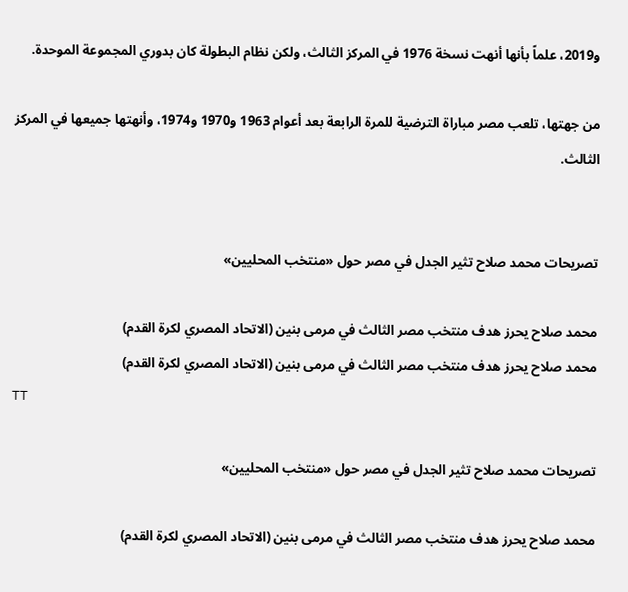و2019، علماً بأنها أنهت نسخة 1976 في المركز الثالث، ولكن نظام البطولة كان بدوري المجموعة الموحدة.

من جهتها، تلعب مصر مباراة الترضية للمرة الرابعة بعد أعوام 1963 و1970 و1974، وأنهتها جميعها في المركز الثالث.


تصريحات محمد صلاح تثير الجدل في مصر حول «منتخب المحليين»

محمد صلاح يحرز هدف منتخب مصر الثالث في مرمى بنين (الاتحاد المصري لكرة القدم)
محمد صلاح يحرز هدف منتخب مصر الثالث في مرمى بنين (الاتحاد المصري لكرة القدم)
TT

تصريحات محمد صلاح تثير الجدل في مصر حول «منتخب المحليين»

محمد صلاح يحرز هدف منتخب مصر الثالث في مرمى بنين (الاتحاد المصري لكرة القدم)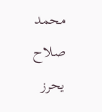محمد صلاح يحرز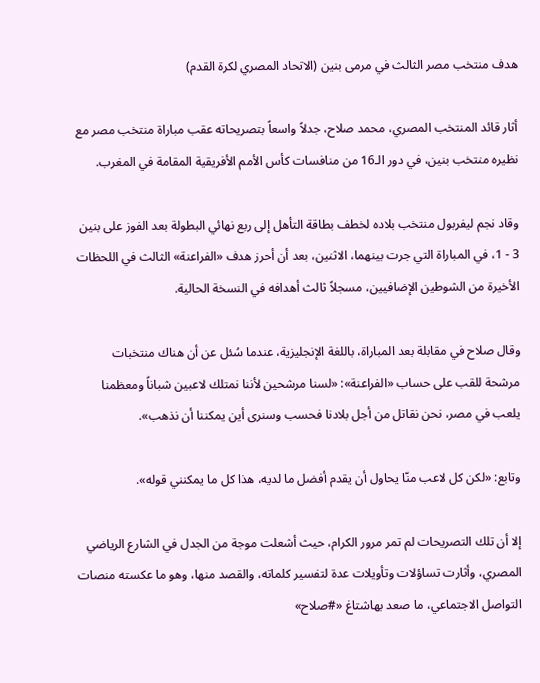هدف منتخب مصر الثالث في مرمى بنين (الاتحاد المصري لكرة القدم)

أثار قائد المنتخب المصري، محمد صلاح، جدلاً واسعاً بتصريحاته عقب مباراة منتخب مصر مع نظيره منتخب بنين، في دور الـ16 من منافسات كأس الأمم الأفريقية المقامة في المغرب.

وقاد نجم ليفربول منتخب بلاده لخطف بطاقة التأهل إلى ربع نهائي البطولة بعد الفوز على بنين 3 - 1، في المباراة التي جرت بينهما، الاثنين، بعد أن أحرز هدف «الفراعنة» الثالث في اللحظات الأخيرة من الشوطين الإضافيين، مسجلاً ثالث أهدافه في النسخة الحالية.

وقال صلاح في مقابلة بعد المباراة، باللغة الإنجليزية، عندما سُئل عن أن هناك منتخبات مرشحة للقب على حساب «الفراعنة»: «لسنا مرشحين لأننا نمتلك لاعبين شباناً ومعظمنا يلعب في مصر، نحن نقاتل من أجل بلادنا فحسب وسنرى أين يمكننا أن نذهب».

وتابع: «لكن كل لاعب منّا يحاول أن يقدم أفضل ما لديه، هذا كل ما يمكنني قوله».

إلا أن تلك التصريحات لم تمر مرور الكرام، حيث أشعلت موجة من الجدل في الشارع الرياضي المصري، وأثارت تساؤلات وتأويلات عدة لتفسير كلماته، والقصد منها، وهو ما عكسته منصات التواصل الاجتماعي، ما صعد بهاشتاغ «#صلاح»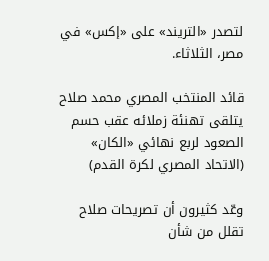لتصدر «التريند» على «إكس» في مصر، الثلاثاء.

قائد المنتخب المصري محمد صلاح يتلقى تهنئة زملائه عقب حسم الصعود لربع نهائي «الكان» (الاتحاد المصري لكرة القدم)

وعّد كثيرون أن تصريحات صلاح تقلل من شأن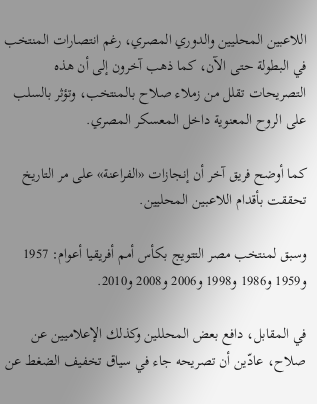اللاعبين المحليين والدوري المصري، رغم انتصارات المنتخب في البطولة حتى الآن، كما ذهب آخرون إلى أن هذه التصريحات تقلل من زملاء صلاح بالمنتخب، وتؤثر بالسلب على الروح المعنوية داخل المعسكر المصري.

كما أوضح فريق آخر أن إنجازات «الفراعنة» على مر التاريخ تحققت بأقدام اللاعبين المحليين.

وسبق لمنتخب مصر التتويج بكأس أمم أفريقيا أعوام: 1957 و1959 و1986 و1998 و2006 و2008 و2010.

في المقابل، دافع بعض المحللين وكذلك الإعلاميين عن صلاح، عادّين أن تصريحه جاء في سياق تخفيف الضغط عن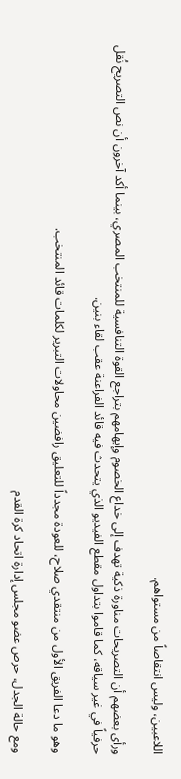اللاعبين، وليس انتقاصاً من مستواهم.

ورأى بعضهم أن التصريحات مناورة ذكية تهدف إلى خداع الخصوم وإيهامهم بتراجع القوة التنافسية للمنتخب المصري، بينما أكد آخرون أن نص التصريح نُقل حرفياً في غير سياقه، كما قاموا بتداول مقطع الفيديو الذي يتحدث فيه قائد الفراعنة عقب لقاء بنين.

وهو ما دعا الفريق الأول من منتقدي صلاح، للعودة مجدداً للتعليق رافضين محاولات التبرير لكلمات قائد المنتخب.

ومع حالة الجدل، حرص عضو مجلس إدارة اتحاد كرة القدم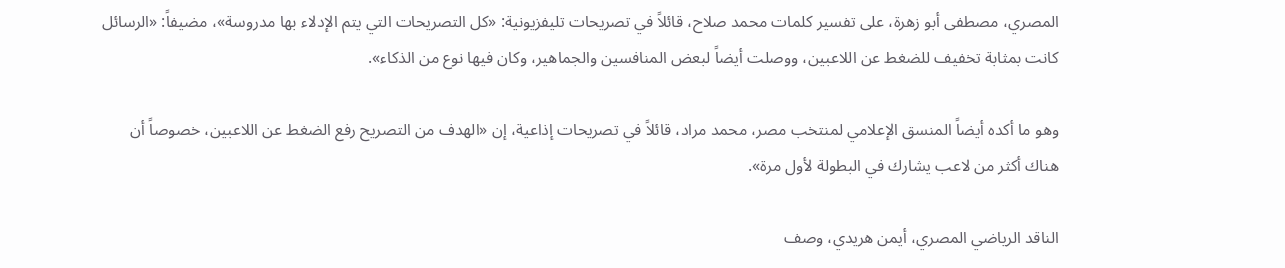المصري، مصطفى أبو زهرة، على تفسير كلمات محمد صلاح، قائلاً في تصريحات تليفزيونية: «كل التصريحات التي يتم الإدلاء بها مدروسة»، مضيفاً: «الرسائل كانت بمثابة تخفيف للضغط عن اللاعبين، ووصلت أيضاً لبعض المنافسين والجماهير، وكان فيها نوع من الذكاء».

وهو ما أكده أيضاً المنسق الإعلامي لمنتخب مصر، محمد مراد، قائلاً في تصريحات إذاعية، إن «الهدف من التصريح رفع الضغط عن اللاعبين، خصوصاً أن هناك أكثر من لاعب يشارك في البطولة لأول مرة».

الناقد الرياضي المصري، أيمن هريدي، وصف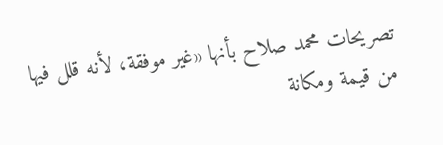تصريحات محمد صلاح بأنها «غير موفقة، لأنه قلل فيها من قيمة ومكانة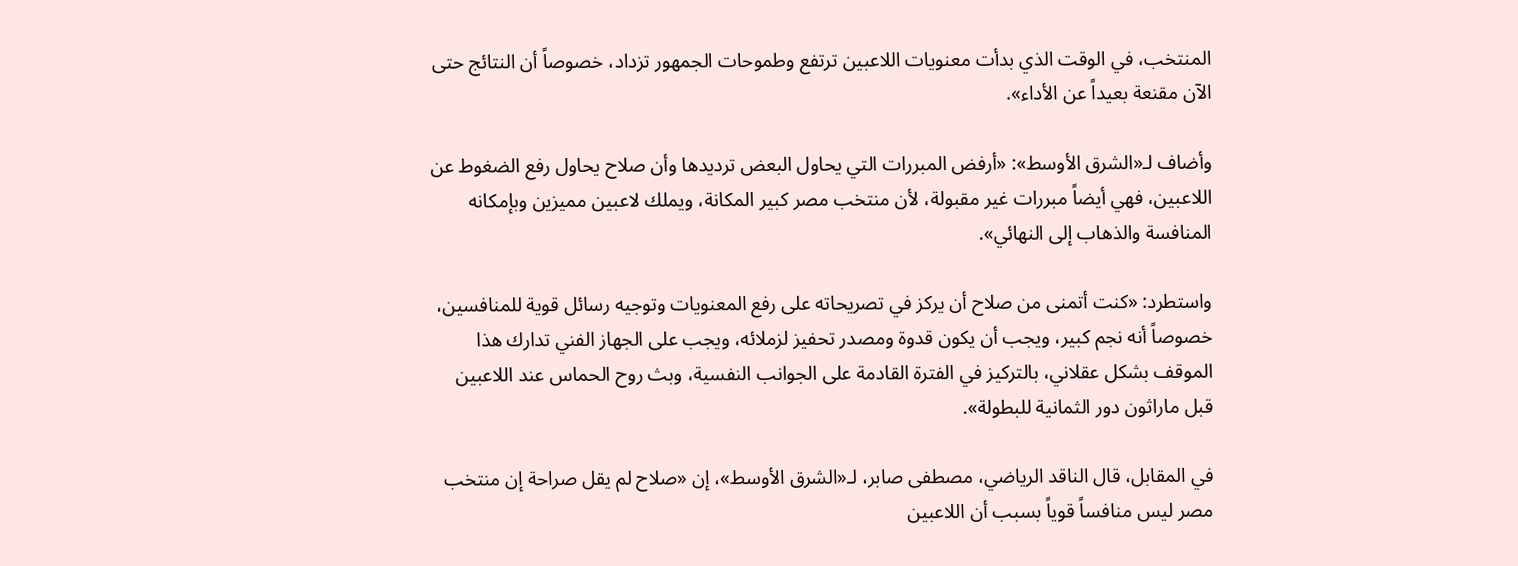المنتخب، في الوقت الذي بدأت معنويات اللاعبين ترتفع وطموحات الجمهور تزداد، خصوصاً أن النتائج حتى الآن مقنعة بعيداً عن الأداء».

وأضاف لـ«الشرق الأوسط»: «أرفض المبررات التي يحاول البعض ترديدها وأن صلاح يحاول رفع الضغوط عن اللاعبين، فهي أيضاً مبررات غير مقبولة، لأن منتخب مصر كبير المكانة، ويملك لاعبين مميزين وبإمكانه المنافسة والذهاب إلى النهائي».

واستطرد: «كنت أتمنى من صلاح أن يركز في تصريحاته على رفع المعنويات وتوجيه رسائل قوية للمنافسين، خصوصاً أنه نجم كبير، ويجب أن يكون قدوة ومصدر تحفيز لزملائه، ويجب على الجهاز الفني تدارك هذا الموقف بشكل عقلاني، بالتركيز في الفترة القادمة على الجوانب النفسية، وبث روح الحماس عند اللاعبين قبل ماراثون دور الثمانية للبطولة».

في المقابل، قال الناقد الرياضي، مصطفى صابر، لـ«الشرق الأوسط»، إن «صلاح لم يقل صراحة إن منتخب مصر ليس منافساً قوياً بسبب أن اللاعبين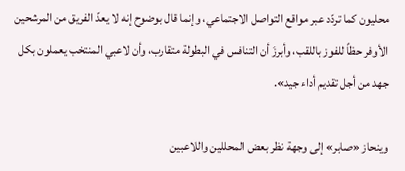محليون كما تردّد عبر مواقع التواصل الاجتماعي، وإنما قال بوضوح إنه لا يعدّ الفريق من المرشحين الأوفر حظاً للفوز باللقب، وأبرزَ أن التنافس في البطولة متقارب، وأن لاعبي المنتخب يعملون بكل جهد من أجل تقديم أداء جيد».

وينحاز «صابر» إلى وجهة نظر بعض المحللين واللاعبين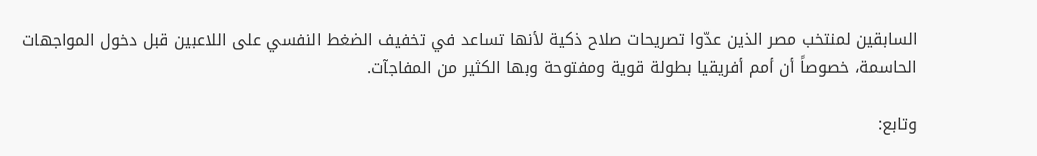السابقين لمنتخب مصر الذين عدّوا تصريحات صلاح ذكية لأنها تساعد في تخفيف الضغط النفسي على اللاعبين قبل دخول المواجهات الحاسمة، خصوصاً أن أمم أفريقيا بطولة قوية ومفتوحة وبها الكثير من المفاجآت.

وتابع: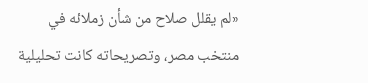«لم يقلل صلاح من شأن زملائه في منتخب مصر، وتصريحاته كانت تحليلية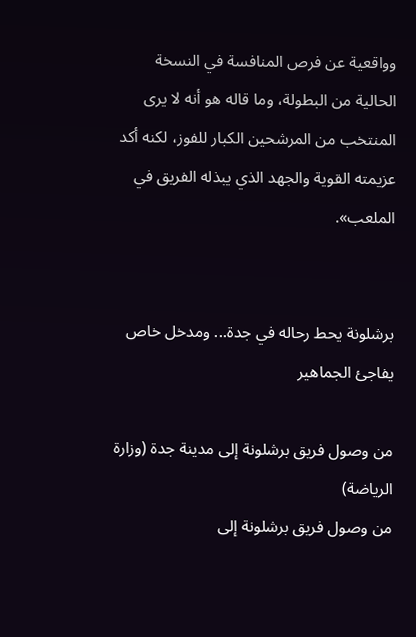وواقعية عن فرص المنافسة في النسخة الحالية من البطولة، وما قاله هو أنه لا يرى المنتخب من المرشحين الكبار للفوز، لكنه أكد عزيمته القوية والجهد الذي يبذله الفريق في الملعب».


برشلونة يحط رحاله في جدة... ومدخل خاص يفاجئ الجماهير

من وصول فريق برشلونة إلى مدينة جدة (وزارة الرياضة)
من وصول فريق برشلونة إلى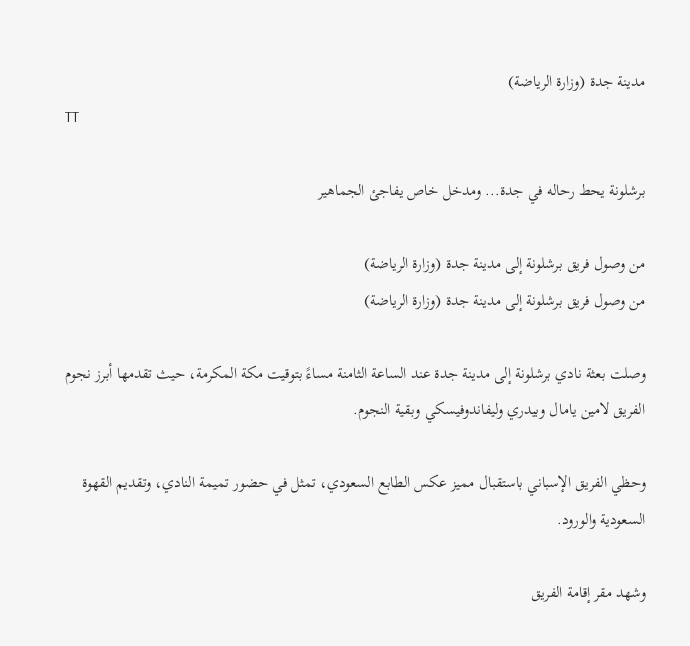مدينة جدة (وزارة الرياضة)
TT

برشلونة يحط رحاله في جدة... ومدخل خاص يفاجئ الجماهير

من وصول فريق برشلونة إلى مدينة جدة (وزارة الرياضة)
من وصول فريق برشلونة إلى مدينة جدة (وزارة الرياضة)

وصلت بعثة نادي برشلونة إلى مدينة جدة عند الساعة الثامنة مساءً بتوقيت مكة المكرمة، حيث تقدمها أبرز نجوم الفريق لامين يامال وبيدري وليفاندوفيسكي وبقية النجوم.

وحظي الفريق الإسباني باستقبال مميز عكس الطابع السعودي، تمثل في حضور تميمة النادي، وتقديم القهوة السعودية والورود.

وشهد مقر إقامة الفريق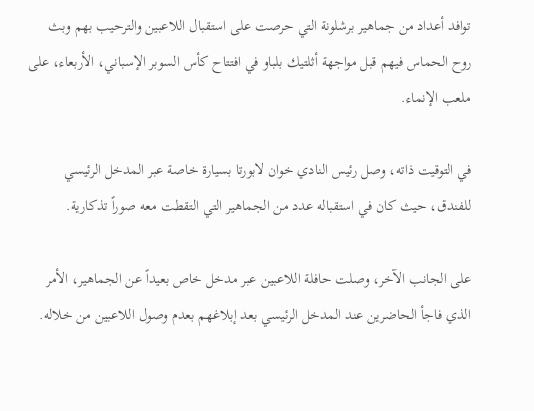توافد أعداد من جماهير برشلونة التي حرصت على استقبال اللاعبين والترحيب بهم وبث روح الحماس فيهم قبل مواجهة أثلتيك بلباو في افتتاح كأس السوبر الإسباني، الأربعاء، على ملعب الإنماء.

في التوقيت ذاته، وصل رئيس النادي خوان لابورتا بسيارة خاصة عبر المدخل الرئيسي للفندق، حيث كان في استقباله عدد من الجماهير التي التقطت معه صوراً تذكارية.

على الجانب الآخر، وصلت حافلة اللاعبين عبر مدخل خاص بعيداً عن الجماهير، الأمر الذي فاجأ الحاضرين عند المدخل الرئيسي بعد إبلاغهم بعدم وصول اللاعبين من خلاله.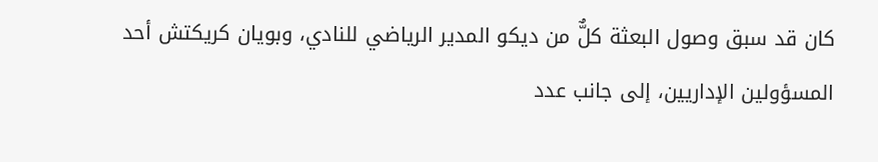كان قد سبق وصول البعثة كلٌّ من ديكو المدير الرياضي للنادي، وبويان كريكتش أحد المسؤولين الإداريين، إلى جانب عدد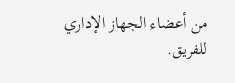من أعضاء الجهاز الإداري للفريق.